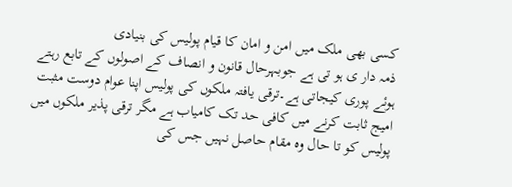کسی بھی ملک میں امن و امان کا قیام پولیس کی بنیادی
ذمہ دار ی ہو تی ہے جوبہرحال قانون و انصاف کے اصولوں کے تابع رہتے ہوئے پوری کیجاتی ہے۔ترقی یافتہ ملکوں کی پولیس اپنا عوام دوست مثبت امیج ثابت کرنے میں کافی حد تک کامیاب ہے مگر ترقی پذیر ملکوں میں پولیس کو تا حال وہ مقام حاصل نہیں جس کی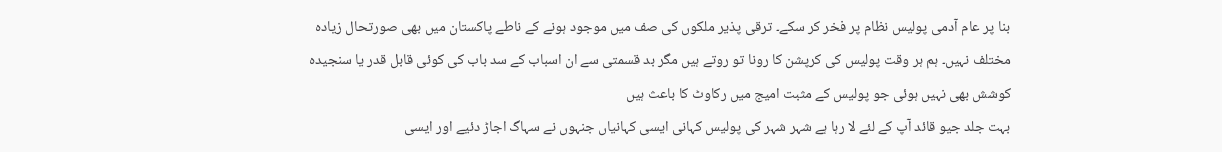بنا پر عام آدمی پولیس نظام پر فخر کر سکے۔ ترقی پذیر ملکوں کی صف میں موجود ہونے کے ناطے پاکستان میں بھی صورتحال زیادہ مختلف نہیں۔ ہم ہر وقت پولیس کی کرپشن کا رونا تو روتے ہیں مگر بد قسمتی سے ان اسباب کے سد باب کی کوئی قابل قدر یا سنجیدہ کوشش بھی نہیں ہوئی جو پولیس کے مثبت امیج میں رکاوٹ کا باعث ہیں
بہت جلد جیو قائد آپ کے لئے لا رہا ہے شہر شہر کی پولیس کہانی ایسی کہانیاں جنہوں نے سہاگ اجاڑ دئیے اور ایسی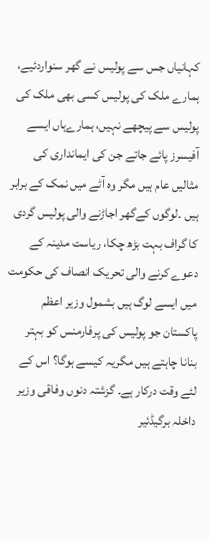کہانیاں جس سے پولیس نے گھر سنواردئیے، ہمارے ملک کی پولیس کسی بھی ملک کی پولیس سے پیچھے نہیں، ہمارےہاں ایسے آفیسرز پائے جاتے جن کی ایمانداری کی مثالیں عام ہیں مگر وہ آٹے میں نمک کے برابر ہیں ۔لوگوں کےگھر اجاڑنے والی پولیس گردی کا گراف بہت بڑھ چکا، ریاست مدینہ کے دعوے کرنے والی تحریک انصاف کی حکومت میں ایسے لوگ ہیں بشمول وزیر اعظم پاکستان جو پولیس کی پرفارمنس کو بہتر بنانا چاہتے ہیں مگریہ کیسے ہوگا؟ اس کے لئے وقت درکار ہے۔ گزشتہ دنوں وفاقی وزیر داخلہ برگیڈئیر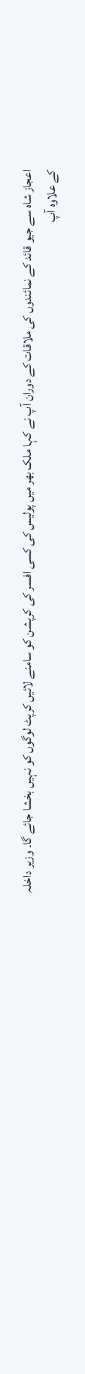اعجاز شاہ سے جیو قائد کے نمائندوں کی ملاقات کے دوران آپ نے کہا ملک بھر میں پولیس کی کسی افسر کی کرپشن کو سامنے لائیں کرپٹ لوگوں کو نہیں بخشا جائے گا۔ وزیر داخلہ کے علاوہ آپ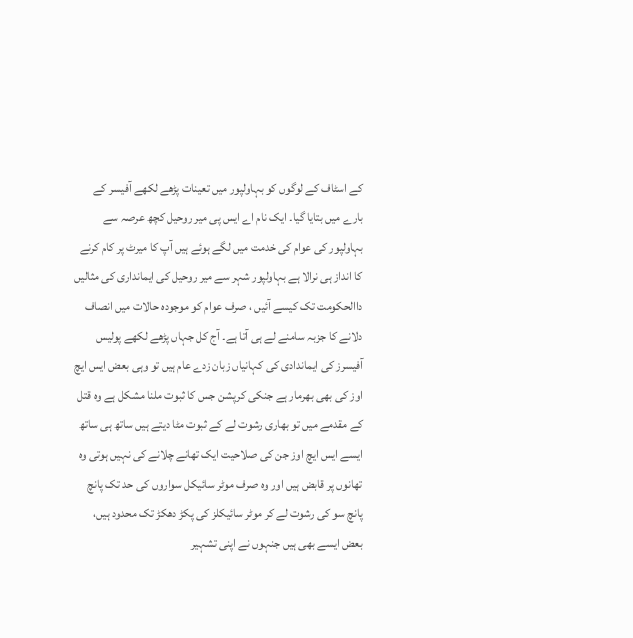کے اسٹاف کے لوگوں کو بہاولپور میں تعینات پڑھے لکھے آفیسر کے بارے میں بتایا گیا۔ ایک نام اے ایس پی میر روحیل کچھ عرصہ سے بہاولپور کی عوام کی خدمت میں لگے ہوئے ہیں آپ کا میرٹ پر کام کرنے کا انداز ہی نرالا ہے بہاولپور شہر سے میر روحیل کی ایمانداری کی مثالیں داالحکومت تک کیسے آئیں ، صرف عوام کو موجودہ حالات میں انصاف دلانے کا جزبہ سامنے لے ہی آتا ہے۔ آج کل جہاں پڑھے لکھے پولیس آفیسرز کی ایماندادی کی کہانیاں زبان زدے عام ہیں تو وہی بعض ایس ایچ اوز کی بھی بھرمار ہے جنکی کرپشن جس کا ثبوت ملنا مشکل ہے وہ قتل کے مقدمے میں تو بھاری رشوت لے کے ثبوت مٹا دیتے ہیں ساتھ ہی ساتھ ایسے ایس ایچ اوز جن کی صلاحیت ایک تھانے چلانے کی نہیں ہوتی وہ تھانوں پر قابض ہیں اور وہ صرف موٹر سائیکل سواروں کی حد تک پانچ پانچ سو کی رشوت لے کر موٹر سائیکلز کی پکڑ دھکڑ تک محدود ہیں، بعض ایسے بھی ہیں جنہوں نے اپنی تشہیر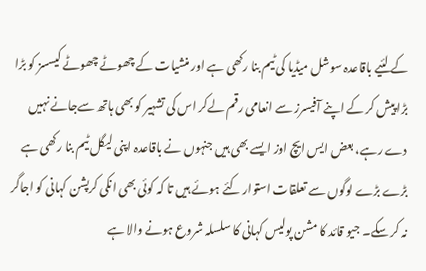کے لئیے باقاعدہ سوشل میڈیا کی ٹیم بنا رکھی ہے اور منشیات کے چھوٹے چھوٹے کیسسز کو بڑا بڑا پیش کر کے اپنے آفیسرز سے انعامی رقم لےکر اس کی تشہیر کو بھی ہاتھ سےجانے نہیں دے رہے، بعض ایس ایچ اوز ایسے بھی ہیں جنہوں نے باقاعدہ اپنی لیگل ٹیم بنا رکھی ہے بڑے بڑے لوگوں سے تعلقات استوار کئے ہوئے ہیں تا کہ کوئی بھی انکی کرپشن کہانی کو اجاگر نہ کر سکے۔ جیو قائد کا مشن پولیس کہانی کا سلسلہ شروع ہونے والا ہے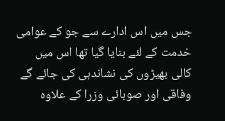جس میں اس ادارے سے جو کے عوامی خدمت کے لئے بنایا گیا تھا اس میں کالی بھیڑوں کی نشاندہی کی جائے گے وفاقی اور صوبائی وزرا کے علاوہ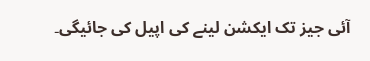آئی جیز تک ایکشن لینے کی اپیل کی جائیگی۔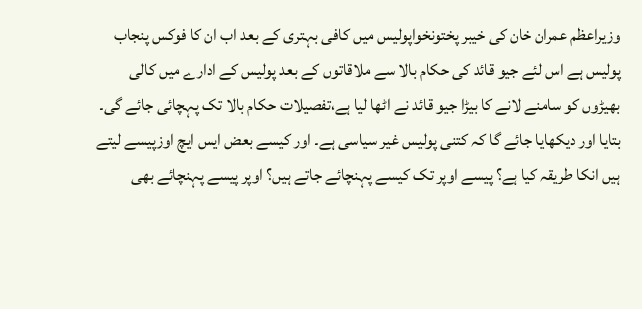وزیراعظم عمران خان کی خیبر پختونخواپولیس میں کافی بہتری کے بعد اب ان کا فوکس پنجاب پولیس ہے اس لئے جیو قائد کی حکام بالا سے ملاقاتوں کے بعد پولیس کے ادارے میں کالی بھیڑوں کو سامنے لانے کا بیڑا جیو قائد نے اٹھا لیا ہے،تفصیلات حکام بالا تک پہچائی جائے گی۔ بتایا اور دیکھایا جائے گا کہ کتنی پولیس غیر سیاسی ہے۔ اور کیسے بعض ایس ایچ اوزپیسے لیتے ہیں انکا طریقہ کیا ہے؟ پیسے اوپر تک کیسے پہنچائے جاتے ہیں؟ اوپر پیسے پہنچائے بھی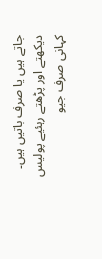جاتے ہیں یا صرف باتیں ہیں۔
دیکھتے اور پڑھتے رہئیے پولیس کہانی صرف جیو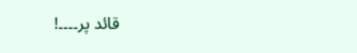قائد پر۔۔۔۔!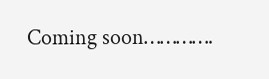Coming soon………….